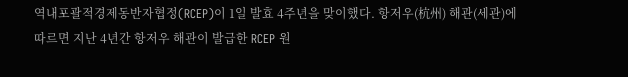역내포괄적경제동반자협정(RCEP)이 1일 발효 4주년을 맞이했다. 항저우(杭州) 해관(세관)에 따르면 지난 4년간 항저우 해관이 발급한 RCEP 원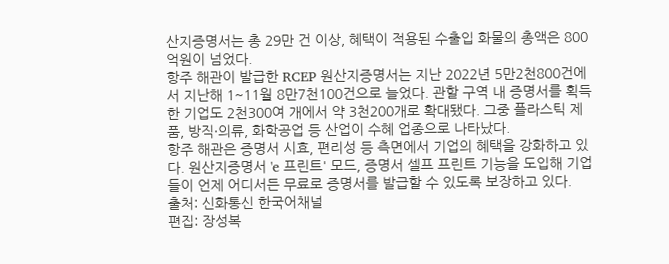산지증명서는 총 29만 건 이상, 혜택이 적용된 수출입 화물의 총액은 800억원이 넘었다.
항주 해관이 발급한 RCEP 원산지증명서는 지난 2022년 5만2천800건에서 지난해 1~11월 8만7천100건으로 늘었다. 관할 구역 내 증명서를 획득한 기업도 2천300여 개에서 약 3천200개로 확대됐다. 그중 플라스틱 제품, 방직·의류, 화학공업 등 산업이 수혜 업종으로 나타났다.
항주 해관은 증명서 시효, 편리성 등 측면에서 기업의 혜택을 강화하고 있다. 원산지증명서 'e 프린트' 모드, 증명서 셀프 프린트 기능을 도입해 기업들이 언제 어디서든 무료로 증명서를 발급할 수 있도록 보장하고 있다.
출처: 신화통신 한국어채널
편집: 장성복